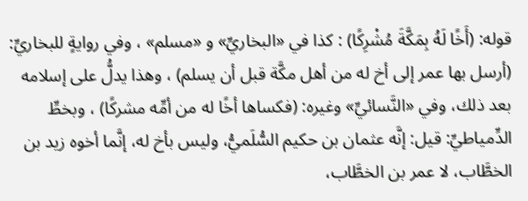قوله: (أَخًا لَهُ بِمَكَّةَ مُشْرِكًا) : كذا في «البخاريِّ» و «مسلم» ، وفي روايةٍ للبخاريِّ: (أرسل بها عمر إلى أخ له من أهل مكَّة قبل أن يسلم) ، وهذا يدلُّ على إسلامه بعد ذلك، وفي «النَّسائيِّ» وغيره: (فكساها أخًا له من أمِّه مشركًا) ، وبخطِّ الدِّمياطيِّ: قيل: إنَّه عثمان بن حكيم السُّلَميُّ، وليس بأخ له، إنَّما أخوه زيد بن الخطَّاب، لا عمر بن الخطَّاب،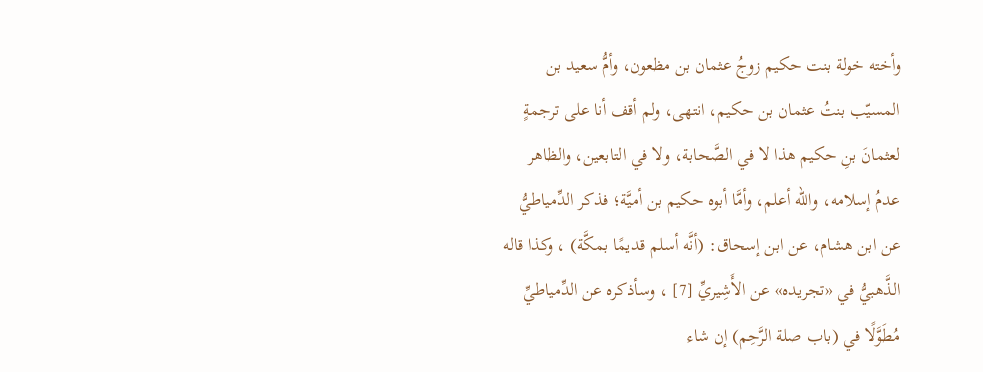وأخته خولة بنت حكيم زوجُ عثمان بن مظعون، وأمُّ سعيد بن المسيّب بنتُ عثمان بن حكيم، انتهى، ولم أقف أنا على ترجمةٍ لعثمانَ بنِ حكيم هذا لا في الصَّحابة، ولا في التابعين، والظاهر عدمُ إسلامه، والله أعلم، وأمَّا أبوه حكيم بن أميَّة؛ فذكر الدِّمياطيُّ عن ابن هشام، عن ابن إسحاق: (أنَّه أسلم قديمًا بمكَّة) ، وكذا قاله الذَّهبيُّ في «تجريده» عن الأَشِيريِّ [7] ، وسأذكره عن الدِّمياطيِّ مُطَوَّلًا في (باب صلة الرَّحِم) إن شاء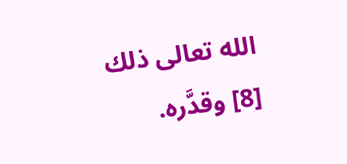الله تعالى ذلك [8] وقدَّره.